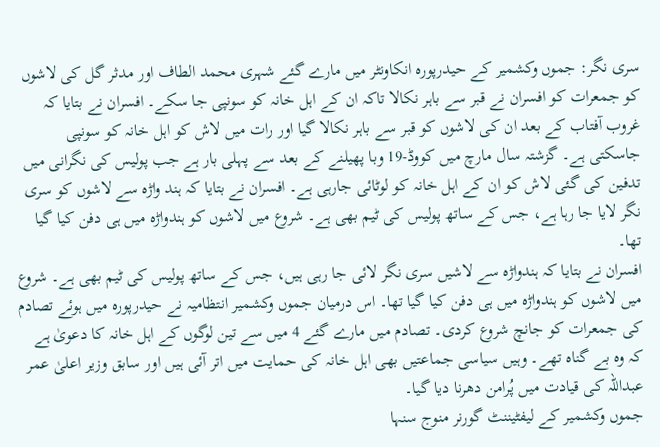سری نگر: جموں وکشمیر کے حیدرپورہ انکاونٹر میں مارے گئے شہری محمد الطاف اور مدثر گل کی لاشوں کو جمعرات کو افسران نے قبر سے باہر نکالا تاکہ ان کے اہل خانہ کو سونپی جا سکے۔ افسران نے بتایا کہ غروب آفتاب کے بعد ان کی لاشوں کو قبر سے باہر نکالا گیا اور رات میں لاش کو اہل خانہ کو سونپی جاسکتی ہے۔ گزشتہ سال مارچ میں کووڈ-19 وبا پھیلنے کے بعد سے پہلی بار ہے جب پولیس کی نگرانی میں تدفین کی گئی لاش کو ان کے اہل خانہ کو لوٹائی جارہی ہے۔ افسران نے بتایا کہ ہند واڑہ سے لاشوں کو سری نگر لایا جا رہا ہے، جس کے ساتھ پولیس کی ٹیم بھی ہے۔ شروع میں لاشوں کو ہندواڑہ میں ہی دفن کیا گیا تھا۔
افسران نے بتایا کہ ہندواڑہ سے لاشیں سری نگر لائی جا رہی ہیں، جس کے ساتھ پولیس کی ٹیم بھی ہے۔ شروع میں لاشوں کو ہندواڑہ میں ہی دفن کیا گیا تھا۔ اس درمیان جموں وکشمیر انتظامیہ نے حیدرپورہ میں ہوئے تصادم کی جمعرات کو جانچ شروع کردی۔ تصادم میں مارے گئے 4 میں سے تین لوگوں کے اہل خانہ کا دعویٰ ہے کہ وہ بے گناہ تھے۔ وہیں سیاسی جماعتیں بھی اہل خانہ کی حمایت میں اتر آئی ہیں اور سابق وزیر اعلیٰ عمر عبداللہ کی قیادت میں پُرامن دھرنا دیا گیا۔
جموں وکشمیر کے لیفٹیننٹ گورنر منوج سنہا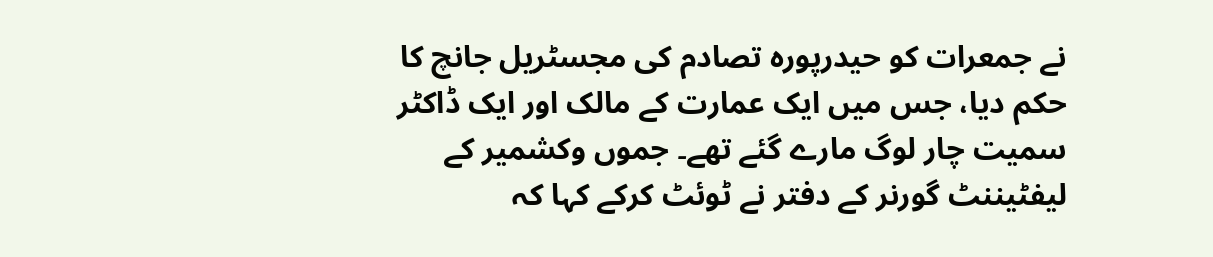نے جمعرات کو حیدرپورہ تصادم کی مجسٹریل جانچ کا حکم دیا، جس میں ایک عمارت کے مالک اور ایک ڈاکٹر سمیت چار لوگ مارے گئے تھے۔ جموں وکشمیر کے لیفٹیننٹ گورنر کے دفتر نے ٹوئٹ کرکے کہا کہ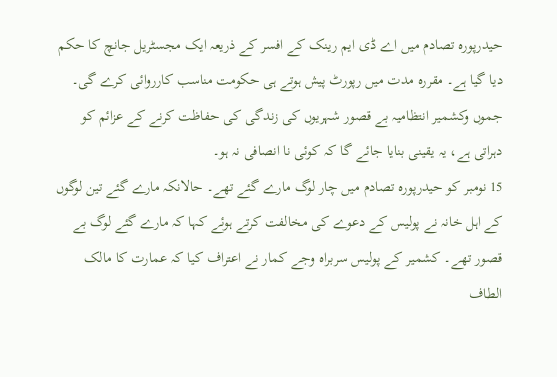حیدرپورہ تصادم میں اے ڈی ایم رینک کے افسر کے ذریعہ ایک مجسٹریل جانچ کا حکم دیا گیا ہے۔ مقررہ مدت میں رپورٹ پیش ہوتے ہی حکومت مناسب کارروائی کرے گی۔ جموں وکشمیر انتظامیہ بے قصور شہریوں کی زندگی کی حفاظت کرنے کے عزائم کو دہراتی ہے، یہ یقینی بنایا جائے گا کہ کوئی نا انصافی نہ ہو۔
15 نومبر کو حیدرپورہ تصادم میں چار لوگ مارے گئے تھے۔ حالانکہ مارے گئے تین لوگوں کے اہل خانہ نے پولیس کے دعوے کی مخالفت کرتے ہوئے کہا کہ مارے گئے لوگ بے قصور تھے۔ کشمیر کے پولیس سربراہ وجے کمار نے اعتراف کیا کہ عمارت کا مالک الطاف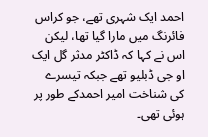احمد ایک شہری تھے، جو کراس فائرنگ میں مارا گیا تھا، لیکن اس نے کہا کہ ڈاکٹر مدثر گل ایک او جی ڈبلیو تھے جبکہ تیسرے کی شناخت امیر احمدکے طور پر ہوئی تھی۔